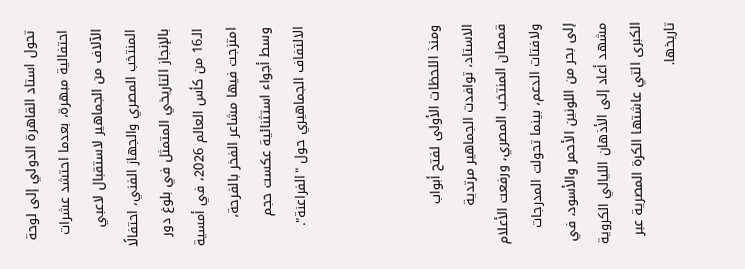تحول استاد القاهرة الدولي إلى لوحة احتفالية مبهرة، بعدما احتشد عشرات الآلاف من الجماهير لاستقبال لاعبي المنتخب المصري والجهاز الفني، احتفالًا بالإنجاز التاريخي المتمثل في بلوغ دور الـ16 من كأس العالم 2026، في أمسية امتزجت فيها مشاعر الفخر بالفرحة، وسط أجواء استثنائية عكست حجم الالتفاف الجماهيري حول "الفراعنة".



ومنذ اللحظات الأولى لفتح أبواب الاستاد، توافدت الجماهير مرتدية قمصان المنتخب المصري، ورفعت الأعلام ولافتات الدعم، بينما تحولت المدرجات إلى بحر من اللونين الأحمر والأسود، في مشهد أعاد إلى الأذهان الليالي الكروية الكبرى التي عاشتها الكرة المصرية عبر تاريخها.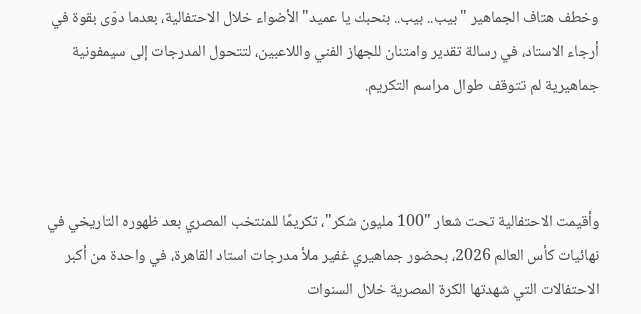وخطف هتاف الجماهير "بيب.. بيب.. بنحبك يا عميد" الأضواء خلال الاحتفالية، بعدما دوّى بقوة في أرجاء الاستاد، في رسالة تقدير وامتنان للجهاز الفني واللاعبين، لتتحول المدرجات إلى سيمفونية جماهيرية لم تتوقف طوال مراسم التكريم.



وأقيمت الاحتفالية تحت شعار "100 مليون شكر"، تكريمًا للمنتخب المصري بعد ظهوره التاريخي في نهائيات كأس العالم 2026، بحضور جماهيري غفير ملأ مدرجات استاد القاهرة، في واحدة من أكبر الاحتفالات التي شهدتها الكرة المصرية خلال السنوات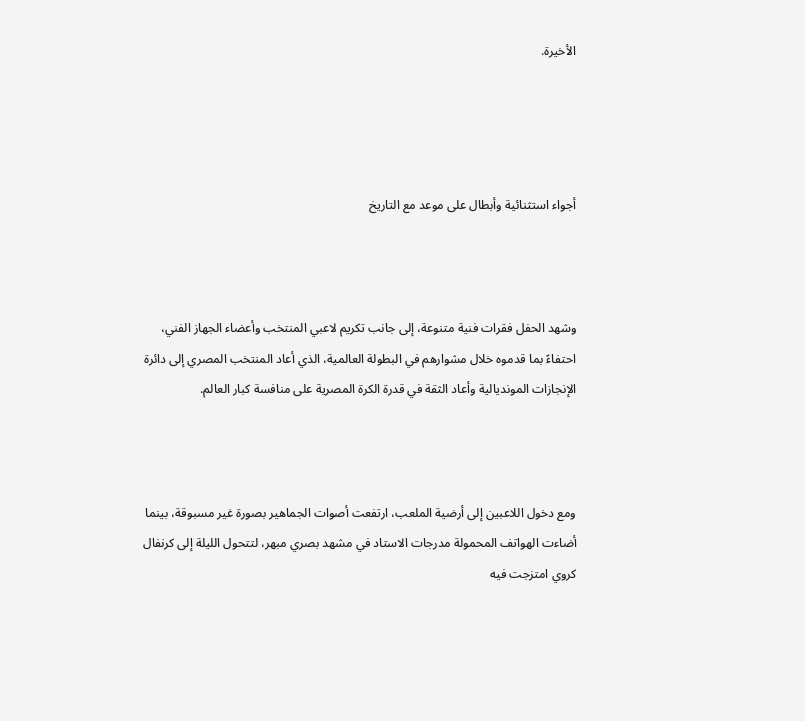الأخيرة.




أجواء استثنائية وأبطال على موعد مع التاريخ



وشهد الحفل فقرات فنية متنوعة، إلى جانب تكريم لاعبي المنتخب وأعضاء الجهاز الفني، احتفاءً بما قدموه خلال مشوارهم في البطولة العالمية، الذي أعاد المنتخب المصري إلى دائرة الإنجازات المونديالية وأعاد الثقة في قدرة الكرة المصرية على منافسة كبار العالم.



ومع دخول اللاعبين إلى أرضية الملعب، ارتفعت أصوات الجماهير بصورة غير مسبوقة، بينما أضاءت الهواتف المحمولة مدرجات الاستاد في مشهد بصري مبهر، لتتحول الليلة إلى كرنفال كروي امتزجت فيه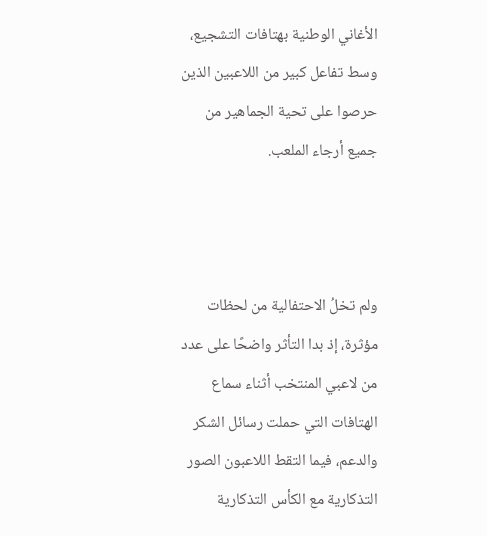الأغاني الوطنية بهتافات التشجيع، وسط تفاعل كبير من اللاعبين الذين حرصوا على تحية الجماهير من جميع أرجاء الملعب.



ولم تخلُ الاحتفالية من لحظات مؤثرة، إذ بدا التأثر واضحًا على عدد من لاعبي المنتخب أثناء سماع الهتافات التي حملت رسائل الشكر والدعم، فيما التقط اللاعبون الصور التذكارية مع الكأس التذكارية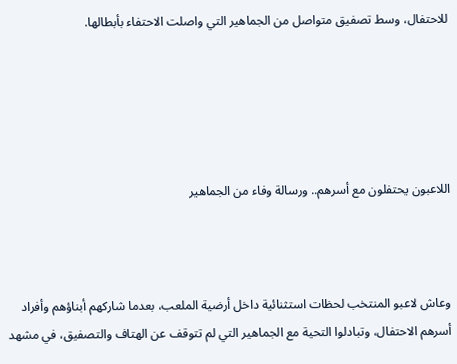للاحتفال، وسط تصفيق متواصل من الجماهير التي واصلت الاحتفاء بأبطالها.





اللاعبون يحتفلون مع أسرهم.. ورسالة وفاء من الجماهير



وعاش لاعبو المنتخب لحظات استثنائية داخل أرضية الملعب، بعدما شاركهم أبناؤهم وأفراد أسرهم الاحتفال، وتبادلوا التحية مع الجماهير التي لم تتوقف عن الهتاف والتصفيق، في مشهد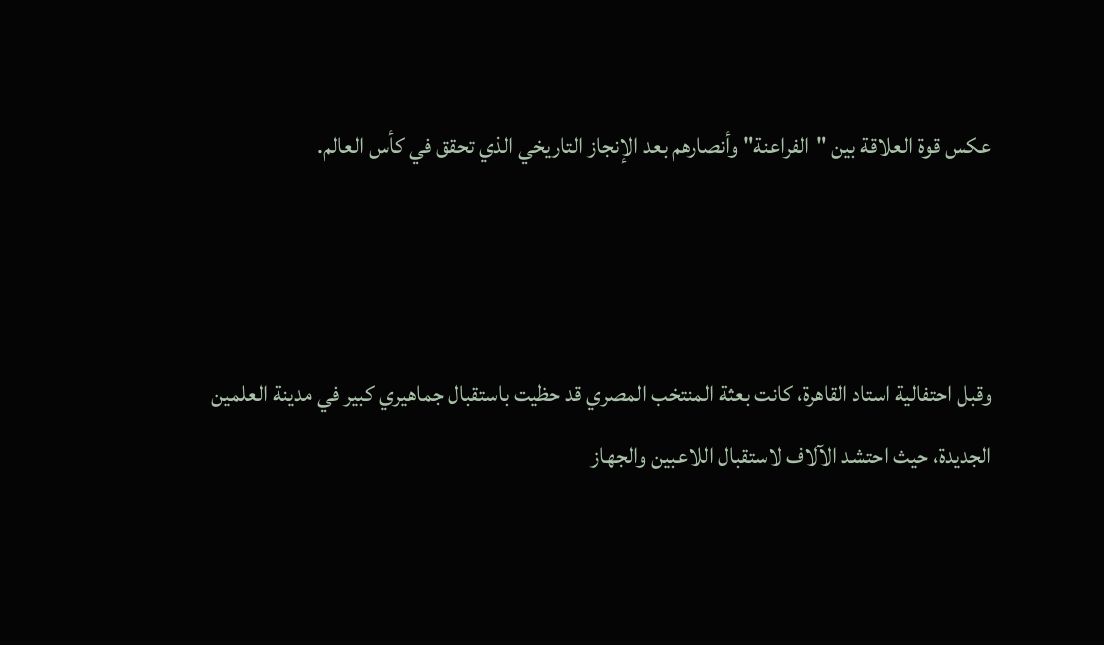عكس قوة العلاقة بين "الفراعنة" وأنصارهم بعد الإنجاز التاريخي الذي تحقق في كأس العالم.



وقبل احتفالية استاد القاهرة، كانت بعثة المنتخب المصري قد حظيت باستقبال جماهيري كبير في مدينة العلمين الجديدة، حيث احتشد الآلاف لاستقبال اللاعبين والجهاز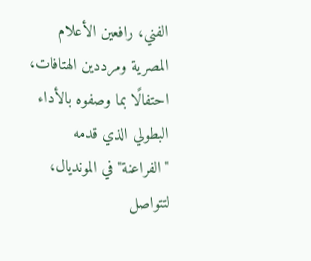الفني، رافعين الأعلام المصرية ومرددين الهتافات، احتفالًا بما وصفوه بالأداء البطولي الذي قدمه "الفراعنة" في المونديال، لتتواصل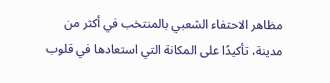مظاهر الاحتفاء الشعبي بالمنتخب في أكثر من مدينة، تأكيدًا على المكانة التي استعادها في قلوب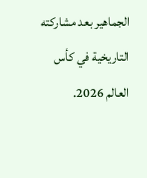الجماهير بعد مشاركته التاريخية في كأس العالم 2026.